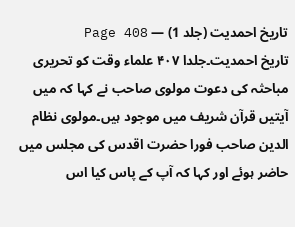تاریخ احمدیت (جلد 1) — Page 408
تاریخ احمدیت۔جلدا ۴۰۷ علماء وقت کو تحریری مباحثہ کی دعوت مولوی صاحب نے کہا کہ میں آیتیں قرآن شریف میں موجود ہیں۔مولوی نظام الدین صاحب فورا حضرت اقدس کی مجلس میں حاضر ہوئے اور کہا کہ آپ کے پاس کیا اس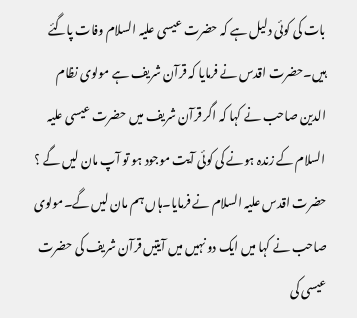بات کی کوئی دلیل ہے کہ حضرت عیسی علیہ السلام وفات پاگئے ہیں۔حضرت اقدس نے فرمایا کہ قرآن شریف ہے مولوی نظام الدین صاحب نے کہا کہ اگر قرآن شریف میں حضرت عیسی علیہ السلام کے زندہ ہونے کی کوئی آیت موجود ہو تو آپ مان لیں گے ؟ حضرت اقدس علیہ السلام نے فرمایا۔ہاں ہم مان لیں گے۔مولوی صاحب نے کہا میں ایک دو نہیں میں آیتیں قرآن شریف کی حضرت عیسی کی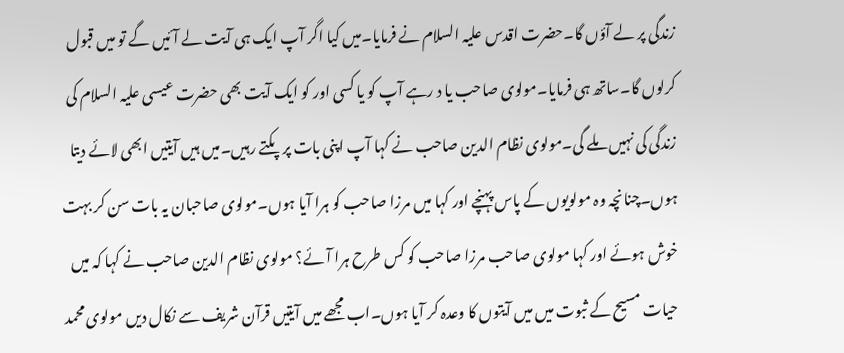زندگی پر لے آؤں گا۔حضرت اقدس علیہ السلام نے فرمایا۔میں کیا اگر آپ ایک ہی آیت لے آئیں گے تو میں قبول کرلوں گا۔ساتھ ہی فرمایا۔مولوی صاحب یا د رہے آپ کو یا کسی اور کو ایک آیت بھی حضرت عیسی علیہ السلام کی زندگی کی نہیں ملے گی۔مولوی نظام الدین صاحب نے کہا آپ اپنی بات پر پکتے رہیں۔میں ہیں آیتیں ابھی لائے دیتا ہوں۔چنانچہ وہ مولویوں کے پاس پہنچے اور کہا میں مرزا صاحب کو ہرا آیا ہوں۔مولوی صاحبان یہ بات سن کر بہت خوش ہوئے اور کہا مولوی صاحب مرزا صاحب کو کس طرح ہرا آئے؟ مولوی نظام الدین صاحب نے کہا کہ میں حیات مسیح کے ثبوت میں میں آیتوں کا وعدہ کر آیا ہوں۔اب مجھے میں آیتیں قرآن شریف سے نکال دیں مولوی محمد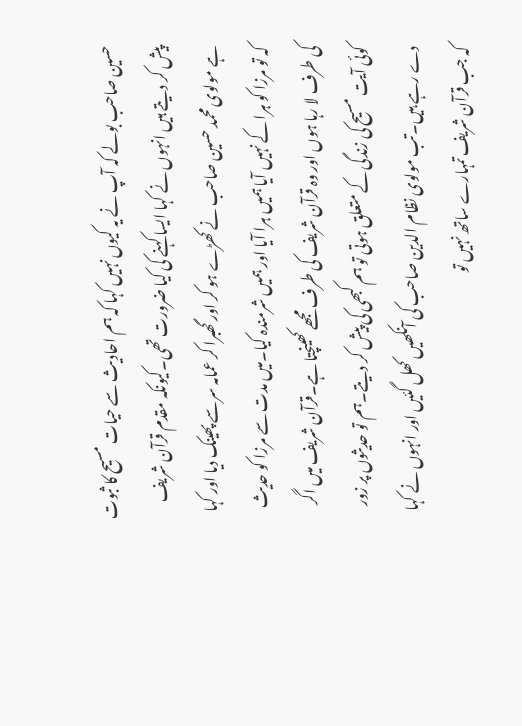حسین صاحب بولے کہ آپ نے یہ کیوں نہیں کہا کہ ہم احادیث سے حیات مسیح کا ثبوت پیش کر دیتے ہیں انہوں نے کہا ایسا کہنے کی کیا ضرورت تھی۔کیونکہ مقدم قرآن شریف ہے مولوی محمد حسین صاحب نے کھڑے ہو کر اور گھبرا کر عمامہ سرسے پھینک دیا اور کہا کہ تو مرزا کو ہرا کے نہیں آیا ہمیں ہرا آیا اور ہمیں شرمندہ کیا۔میں مدت سے مرزا کو حدیث کی طرف لا رہا ہوں اور وہ قرآن شریف کی طرف مجھے کھینچتا ہے۔قرآن شریف میں اگر کوئی آیت مسیح کی زندگی کے متعلق ہوتی تو ہم کبھی کی پیش کر دیتے۔ہم تو حدیثوں پر زور دے رہے ہیں۔تب مولوی نظام الدین صاحب کی آنکھیں کھل گئیں اور انہوں نے کہا کہ جب قرآن شریف تمہارے ساتھ نہیں تو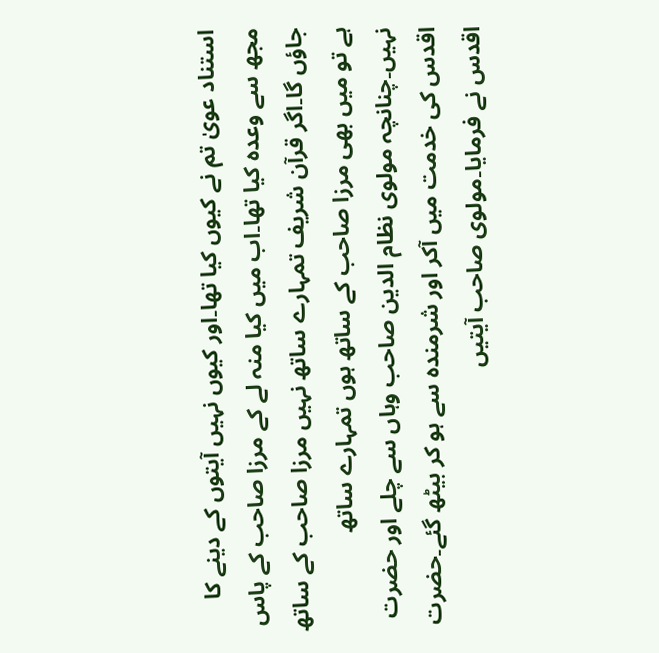استناد عویٰ تم نے کیوں کیا تھا۔اور کیوں نہیں آیتوں کے دینے کا مجھ سے وعدہ کیا تھا۔اب میں کیا منہ لے کے مرزا صاحب کے پاس جاؤں گا۔اگر قرآن شریف تمہارے ساتھ نہیں مرزا صاحب کے ساتھ ہے تو میں بھی مرزا صاحب کے ساتھ ہوں تمہارے ساتھ نہیں۔چنانچہ مولوی نظام الدین صاحب وہاں سے چلے اور حضرت اقدس کی خدمت میں آکر اور شرمندہ سے ہو کر بیٹھ گئے۔حضرت اقدس نے فرمایا۔مولوی صاحب آیتیں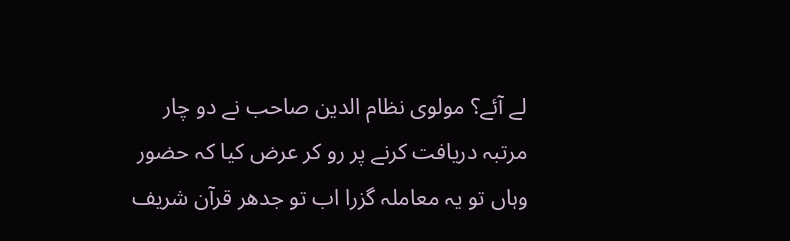لے آئے؟ مولوی نظام الدین صاحب نے دو چار مرتبہ دریافت کرنے پر رو کر عرض کیا کہ حضور وہاں تو یہ معاملہ گزرا اب تو جدھر قرآن شریف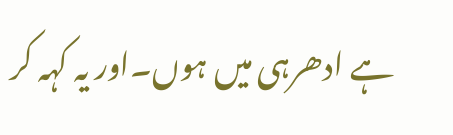ہے ادھرہی میں ہوں۔اور یہ کہہ کر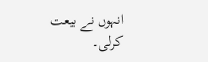انہوں نے بیعت کرلی۔